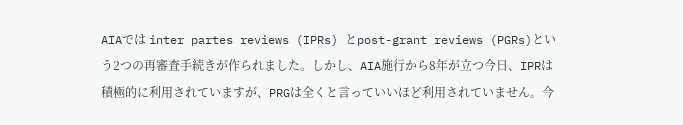AIAでは inter partes reviews (IPRs) とpost-grant reviews (PGRs)という2つの再審査手続きが作られました。しかし、AIA施行から8年が立つ今日、IPRは積極的に利用されていますが、PRGは全くと言っていいほど利用されていません。今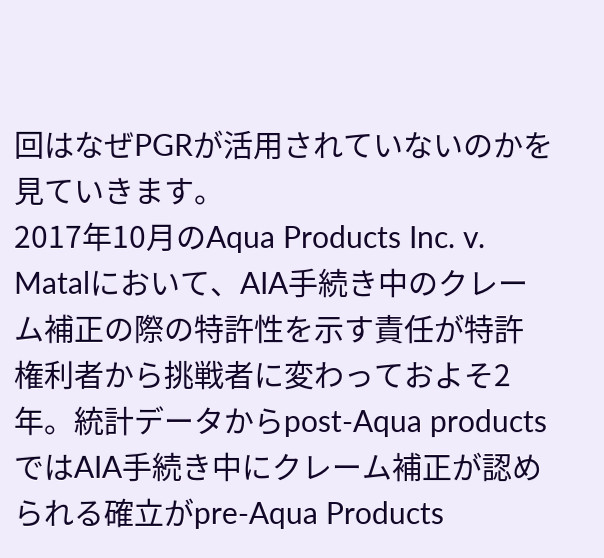回はなぜPGRが活用されていないのかを見ていきます。
2017年10月のAqua Products Inc. v. Matalにおいて、AIA手続き中のクレーム補正の際の特許性を示す責任が特許権利者から挑戦者に変わっておよそ2年。統計データからpost-Aqua productsではAIA手続き中にクレーム補正が認められる確立がpre-Aqua Products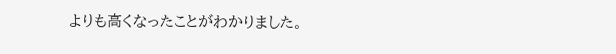よりも高くなったことがわかりました。